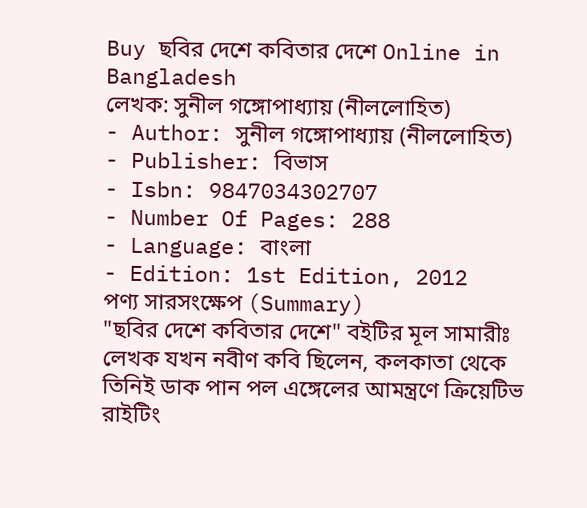Buy ছবির দেশে কবিতার দেশে Online in Bangladesh
লেখক: সুনীল গঙ্গোপাধ্যায় (নীললোহিত)
- Author: সুনীল গঙ্গোপাধ্যায় (নীললোহিত)
- Publisher: বিভাস
- Isbn: 9847034302707
- Number Of Pages: 288
- Language: বাংলা
- Edition: 1st Edition, 2012
পণ্য সারসংক্ষেপ (Summary)
"ছবির দেশে কবিতার দেশে" বইটির মূল সামারীঃ লেখক যখন নবীণ কবি ছিলেন, কলকাতা থেকে তিনিই ডাক পান পল এঙ্গেলের আমন্ত্রণে ক্রিয়েটিভ রাইটিং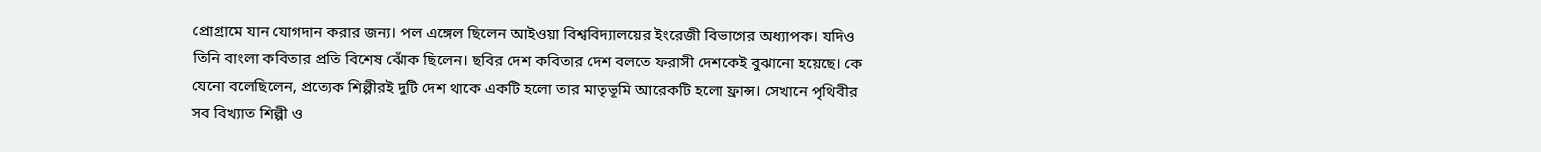প্রোগ্রামে যান যোগদান করার জন্য। পল এঙ্গেল ছিলেন আইওয়া বিশ্ববিদ্যালয়ের ইংরেজী বিভাগের অধ্যাপক। যদিও তিনি বাংলা কবিতার প্রতি বিশেষ ঝোঁক ছিলেন। ছবির দেশ কবিতার দেশ বলতে ফরাসী দেশকেই বুঝানো হয়েছে। কে যেনো বলেছিলেন, প্রত্যেক শিল্পীরই দুটি দেশ থাকে একটি হলো তার মাতৃভূমি আরেকটি হলো ফ্রান্স। সেখানে পৃথিবীর সব বিখ্যাত শিল্পী ও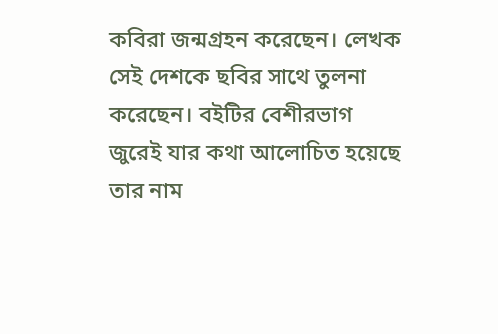কবিরা জন্মগ্রহন করেছেন। লেখক সেই দেশকে ছবির সাথে তুলনা করেছেন। বইটির বেশীরভাগ জুরেই যার কথা আলোচিত হয়েছে তার নাম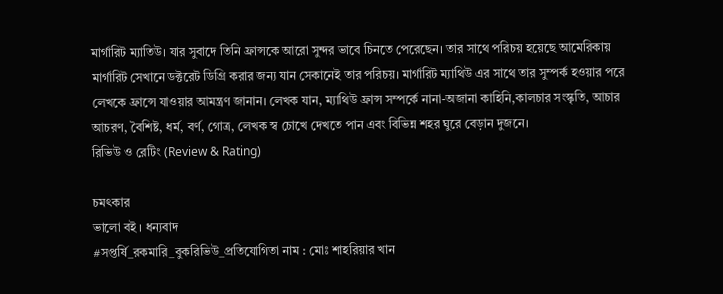মার্গারিট ম্যাতিউ। যার সুবাদে তিনি ফ্রান্সকে আরো সুন্দর ভাবে চিনতে পেরেছেন। তার সাথে পরিচয় হয়েছে আমেরিকায় মার্গারিট সেখানে ডক্টরেট ডিগ্রি করার জন্য যান সেকানেই তার পরিচয়। মার্গারিট ম্যাথিউ এর সাথে তার সুম্পর্ক হওয়ার পরে লেখকে ফ্রান্সে যাওয়ার আমন্ত্রণ জানান। লেখক যান, ম্যাথিউ ফ্রান্স সম্পর্কে নানা-অজানা কাহিনি,কালচার সংস্কৃতি, আচার আচরণ, বৈশিষ্ট, ধর্ম, বর্ণ, গোত্র, লেখক স্ব চোখে দেখতে পান এবং বিভিন্ন শহর ঘুরে বেড়ান দুজনে।
রিভিউ ও রেটিং (Review & Rating)

চমৎকার
ভালো বই । ধন্যবাদ
#সপ্তর্ষি_রকমারি_বুকরিভিউ_প্রতিযোগিতা নাম : মোঃ শাহরিয়ার খান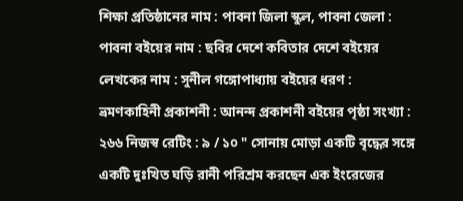শিক্ষা প্রতিষ্ঠানের নাম : পাবনা জিলা স্কুল, পাবনা জেলা : পাবনা বইয়ের নাম : ছবির দেশে কবিতার দেশে বইয়ের লেখকের নাম : সুনীল গঙ্গোপাধ্যায় বইয়ের ধরণ : ভ্রমণকাহিনী প্রকাশনী : আনন্দ প্রকাশনী বইয়ের পৃষ্ঠা সংখ্যা : ২৬৬ নিজস্ব রেটিং : ৯ / ১০ " সোনায় মোড়া একটি বৃদ্ধের সঙ্গে একটি দুঃখিত ঘড়ি রানী পরিশ্রম করছেন এক ইংরেজের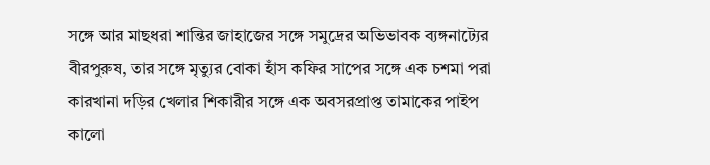সঙ্গে আর মাছধরা শান্তির জাহাজের সঙ্গে সমুদ্রের অভিভাবক ব্যঙ্গনাট্যের বীরপুরুষ, তার সঙ্গে মৃত্যুর বোকা হাঁস কফির সাপের সঙ্গে এক চশমা পরা কারখানা দড়ির খেলার শিকারীর সঙ্গে এক অবসরপ্রাপ্ত তামাকের পাইপ কালো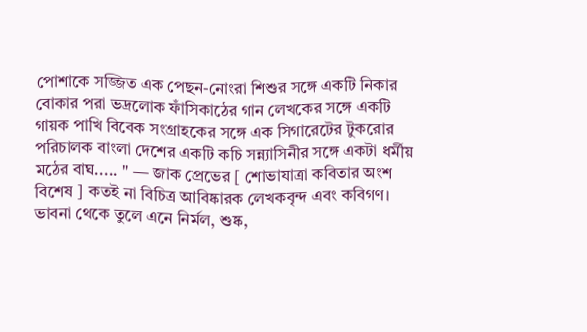পোশাকে সজ্জিত এক পেছন-নোংরা শিশুর সঙ্গে একটি নিকার বোকার পরা ভদ্রলোক ফাঁসিকাঠের গান লেখকের সঙ্গে একটি গায়ক পাখি বিবেক সংগ্রাহকের সঙ্গে এক সিগারেটের টুকরোর পরিচালক বাংলা দেশের একটি কচি সন্ন্যাসিনীর সঙ্গে একটা ধর্মীয় মঠের বাঘ..... " — জাক প্রেভের [ শোভাযাত্রা কবিতার অংশ বিশেষ ] কতই না বিচিত্র আবিষ্কারক লেখকবৃন্দ এবং কবিগণ। ভাবনা থেকে তুলে এনে নির্মল, শুষ্ক,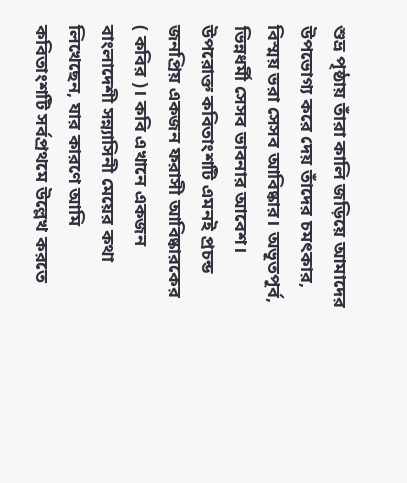শুভ্র পৃষ্ঠায় তাঁরা কালি জড়িয়ে আমাদের উপভোগ্য করে দেয় তাঁদের চমৎকার, বিস্ময় ভরা সেসব আবিষ্কার। অভূতপূর্ব, ভিন্নধর্মী সেসব ভাবনার আবেশ। উপরোক্ত কবিতাংশটি এমনই প্রচন্ড জনপ্রিয় একজন ফরাসী আবিষ্কারকের ( কবির )। কবি এখানে একজন বাংলাদেশী সন্ন্যাসিনী মেয়ের কথা লিখেছেন, যার কারণে আমি কবিতাংশটি সর্বপ্রথমে উল্লেখ করতে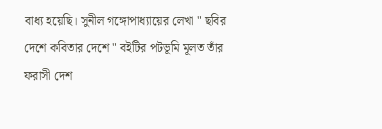বাধ্য হয়েছি। সুনীল গঙ্গোপাধ্যায়ের লেখা " ছবির দেশে কবিতার দেশে " বইটির পটভূমি মূলত তাঁর ফরাসী দেশ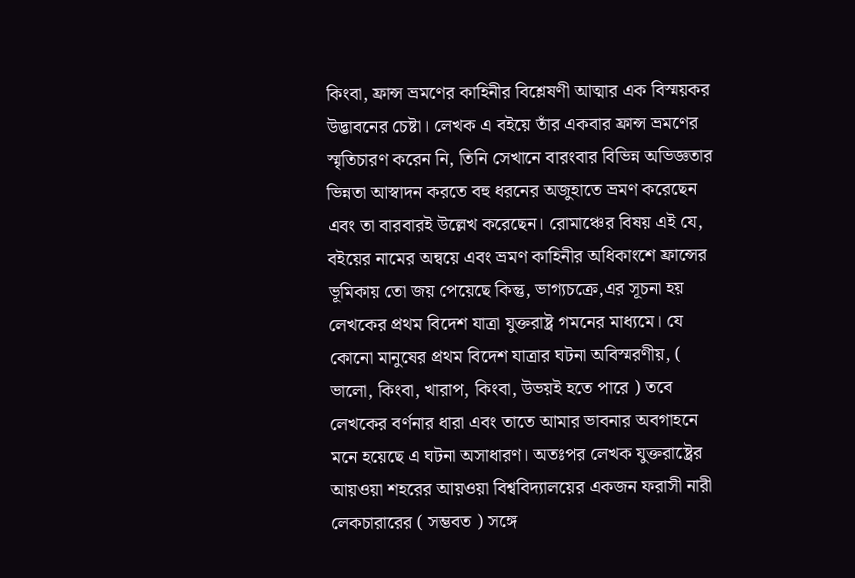কিংবা, ফ্রান্স ভ্রমণের কাহিনীর বিশ্লেষণী আত্মার এক বিস্ময়কর উদ্ভাবনের চেষ্টা। লেখক এ বইয়ে তাঁর একবার ফ্রান্স ভ্রমণের স্মৃতিচারণ করেন নি, তিনি সেখানে বারংবার বিভিন্ন অভিজ্ঞতার ভিন্নতা আস্বাদন করতে বহু ধরনের অজুহাতে ভ্রমণ করেছেন এবং তা বারবারই উল্লেখ করেছেন। রোমাঞ্চের বিষয় এই যে, বইয়ের নামের অন্বয়ে এবং ভ্রমণ কাহিনীর অধিকাংশে ফ্রান্সের ভূমিকায় তো জয় পেয়েছে কিন্তু, ভাগ্যচক্রে,এর সূচনা হয় লেখকের প্রথম বিদেশ যাত্রা যুক্তরাষ্ট্র গমনের মাধ্যমে। যে কোনো মানুষের প্রথম বিদেশ যাত্রার ঘটনা অবিস্মরণীয়, ( ভালো, কিংবা, খারাপ, কিংবা, উভয়ই হতে পারে ) তবে লেখকের বর্ণনার ধারা এবং তাতে আমার ভাবনার অবগাহনে মনে হয়েছে এ ঘটনা অসাধারণ। অতঃপর লেখক যুক্তরাষ্ট্রের আয়ওয়া শহরের আয়ওয়া বিশ্ববিদ্যালয়ের একজন ফরাসী নারী লেকচারারের ( সম্ভবত ) সঙ্গে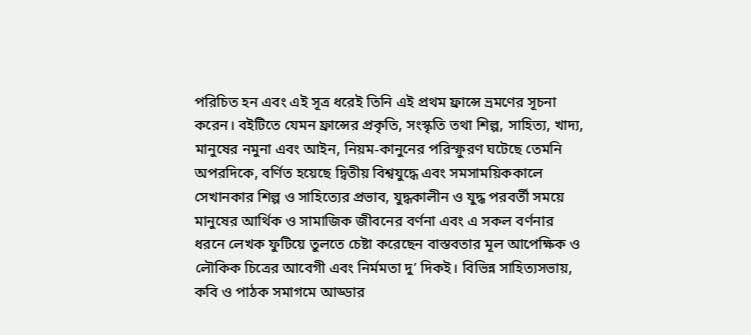পরিচিত হন এবং এই সূত্র ধরেই তিনি এই প্রথম ফ্রান্সে ভ্রমণের সূচনা করেন। বইটিতে যেমন ফ্রান্সের প্রকৃতি, সংস্কৃতি তথা শিল্প, সাহিত্য, খাদ্য, মানুষের নমুনা এবং আইন, নিয়ম-কানুনের পরিস্ফুরণ ঘটেছে তেমনি অপরদিকে, বর্ণিত হয়েছে দ্বিতীয় বিশ্বযুদ্ধে এবং সমসাময়িককালে সেখানকার শিল্প ও সাহিত্যের প্রভাব, যুদ্ধকালীন ও যুদ্ধ পরবর্তী সময়ে মানুষের আর্থিক ও সামাজিক জীবনের বর্ণনা এবং এ সকল বর্ণনার ধরনে লেখক ফুটিয়ে তুলতে চেষ্টা করেছেন বাস্তবতার মূল আপেক্ষিক ও লৌকিক চিত্রের আবেগী এবং নির্মমতা দু’ দিকই। বিভিন্ন সাহিত্যসভায়, কবি ও পাঠক সমাগমে আড্ডার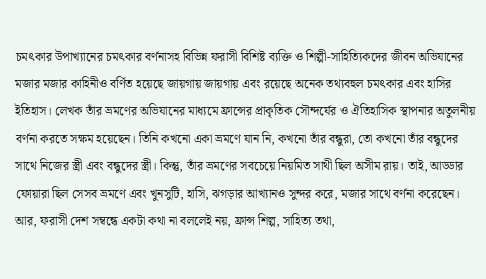চমৎকার উপাখ্যানের চমৎকার বর্ণনাসহ বিভিন্ন ফরাসী বিশিষ্ট ব্যক্তি ও শিল্পী-সাহিত্যিকদের জীবন অভিযানের মজার মজার কাহিনীও বর্ণিত হয়েছে জায়গায় জায়গায় এবং রয়েছে অনেক তথ্যবহুল চমৎকার এবং হাসির ইতিহাস। লেখক তাঁর ভ্রমণের অভিযানের মাধ্যমে ফ্রান্সের প্রাকৃতিক সৌন্দর্যের ও ঐতিহাসিক স্থাপনার অতুলনীয় বর্ণনা করতে সক্ষম হয়েছেন। তিনি কখনো একা ভ্রমণে যান নি, কখনো তাঁর বন্ধুরা, তো কখনো তাঁর বন্ধুদের সাথে নিজের স্ত্রী এবং বন্ধুদের স্ত্রী। কিন্তু, তাঁর ভ্রমণের সবচেয়ে নিয়মিত সাথী ছিল অসীম রায়। তাই, আড্ডার ফোয়ারা ছিল সেসব ভ্রমণে এবং খুনসুটি, হাসি, ঝগড়ার আখ্যানও সুন্দর করে, মজার সাথে বর্ণনা করেছেন। আর, ফরাসী দেশ সম্বন্ধে একটা কথা না বললেই নয়, ফ্রান্স শিল্প, সাহিত্য তথা,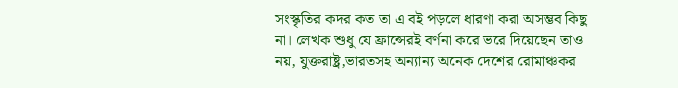সংস্কৃতির কদর কত তা এ বই পড়লে ধারণা করা অসম্ভব কিছু না। লেখক শুধু যে ফ্রান্সেরই বর্ণনা করে ভরে দিয়েছেন তাও নয়, যুক্তরাষ্ট্র,ভারতসহ অন্যান্য অনেক দেশের রোমাঞ্চকর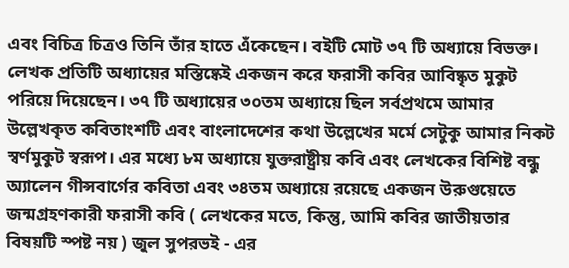এবং বিচিত্র চিত্রও তিনি তাঁর হাতে এঁকেছেন। বইটি মোট ৩৭ টি অধ্যায়ে বিভক্ত। লেখক প্রতিটি অধ্যায়ের মস্তিষ্কেই একজন করে ফরাসী কবির আবিষ্কৃত মুকুট পরিয়ে দিয়েছেন। ৩৭ টি অধ্যায়ের ৩০তম অধ্যায়ে ছিল সর্বপ্রথমে আমার উল্লেখকৃত কবিতাংশটি এবং বাংলাদেশের কথা উল্লেখের মর্মে সেটুকু আমার নিকট স্বর্ণমুকুট স্বরূপ। এর মধ্যে ৮ম অধ্যায়ে যুক্তরাষ্ট্রীয় কবি এবং লেখকের বিশিষ্ট বন্ধু অ্যালেন গীন্সবার্গের কবিতা এবং ৩৪তম অধ্যায়ে রয়েছে একজন উরুগুয়েতে জন্মগ্রহণকারী ফরাসী কবি ( লেখকের মতে, কিন্তু, আমি কবির জাতীয়তার বিষয়টি স্পষ্ট নয় ) জুল সুপরভই - এর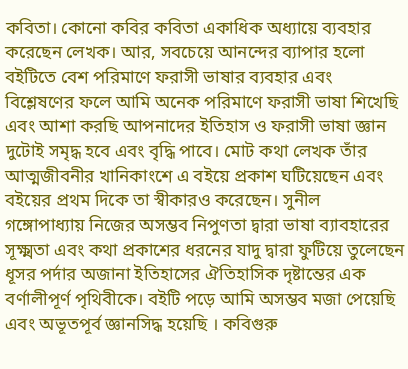কবিতা। কোনো কবির কবিতা একাধিক অধ্যায়ে ব্যবহার করেছেন লেখক। আর, সবচেয়ে আনন্দের ব্যাপার হলো বইটিতে বেশ পরিমাণে ফরাসী ভাষার ব্যবহার এবং বিশ্লেষণের ফলে আমি অনেক পরিমাণে ফরাসী ভাষা শিখেছি এবং আশা করছি আপনাদের ইতিহাস ও ফরাসী ভাষা জ্ঞান দুটোই সমৃদ্ধ হবে এবং বৃদ্ধি পাবে। মোট কথা লেখক তাঁর আত্মজীবনীর খানিকাংশে এ বইয়ে প্রকাশ ঘটিয়েছেন এবং বইয়ের প্রথম দিকে তা স্বীকারও করেছেন। সুনীল গঙ্গোপাধ্যায় নিজের অসম্ভব নিপুণতা দ্বারা ভাষা ব্যাবহারের সূক্ষ্মতা এবং কথা প্রকাশের ধরনের যাদু দ্বারা ফুটিয়ে তুলেছেন ধূসর পর্দার অজানা ইতিহাসের ঐতিহাসিক দৃষ্টান্তের এক বর্ণালীপূর্ণ পৃথিবীকে। বইটি পড়ে আমি অসম্ভব মজা পেয়েছি এবং অভূতপূর্ব জ্ঞানসিদ্ধ হয়েছি । কবিগুরু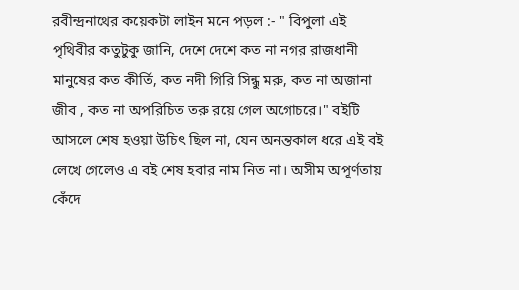রবীন্দ্রনাথের কয়েকটা লাইন মনে পড়ল :- " বিপুলা এই পৃথিবীর কতুটুকু জানি, দেশে দেশে কত না নগর রাজধানী মানুষের কত কীর্তি, কত নদী গিরি সিন্ধু মরু, কত না অজানা জীব , কত না অপরিচিত তরু রয়ে গেল অগোচরে।" বইটি আসলে শেষ হওয়া উচিৎ ছিল না, যেন অনন্তকাল ধরে এই বই লেখে গেলেও এ বই শেষ হবার নাম নিত না। অসীম অপূর্ণতায় কেঁদে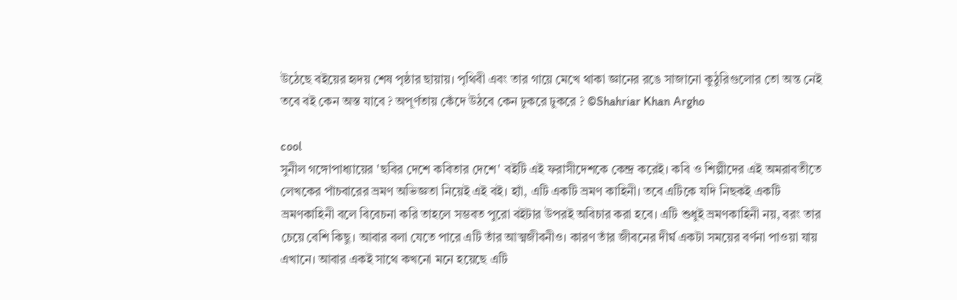উঠেছে বইয়ের হৃদয় শেষ পৃষ্ঠার ছায়ায়। পৃথিবী এবং তার গায়ে মেখে থাকা জ্ঞানের রঙে সাজানো কুঠুরিগুলোর তো অন্ত নেই তবে বই কেন অস্ত যাবে ? অপূর্ণতায় কেঁদে উঠবে কেন ঢুকরে ঢুকরে ? ©Shahriar Khan Argho

cool
সুনীল গঙ্গোপাধ্যায়ের 'ছবির দেশে কবিতার দেশে' বইটি এই ফরাসীদেশকে কেন্দ্র করেই। কবি ও শিল্পীদের এই অমরাবতীতে লেখকের পাঁচবারের ভ্রমণ অভিজ্ঞতা নিয়েই এই বই। হ্যাঁ, এটি একটি ভ্রমণ কাহিনী। তবে এটিকে যদি নিছকই একটি ভ্রমণকাহিনী বলে বিবেচনা করি তাহলে সম্ভবত পুরো বইটার উপরই অবিচার করা হবে। এটি শুধুই ভ্রমণকাহিনী নয়, বরং তার চেয়ে বেশি কিছু। আবার বলা যেতে পারে এটি তাঁর আত্মজীবনীও। কারণ তাঁর জীবনের দীর্ঘ একটা সময়ের বর্ণনা পাওয়া যায় এখানে। আবার একই সাথে কখনো মনে হয়েছে এটি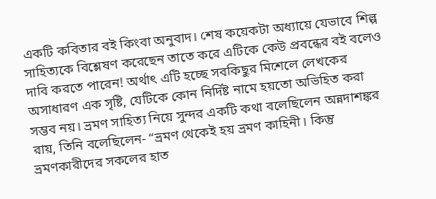একটি কবিতার বই কিংবা অনুবাদ। শেষ কয়েকটা অধ্যায়ে যেভাবে শিল্প সাহিত্যকে বিশ্লেষণ করেছেন তাতে করে এটিকে কেউ প্রবন্ধের বই বলেও দাবি করতে পারেন! অর্থাৎ এটি হচ্ছে সবকিছুর মিশেলে লেখকের অসাধারণ এক সৃষ্টি, যেটিকে কোন নির্দিষ্ট নামে হয়তো অভিহিত করা সম্ভব নয়। ভ্রমণ সাহিত্য নিয়ে সুন্দর একটি কথা বলেছিলেন অন্নদাশঙ্কর রায়, তিনি বলেছিলেন- “ভ্রমণ থেকেই হয় ভ্রমণ কাহিনী। কিন্তু ভ্রমণকারীদের সকলের হাত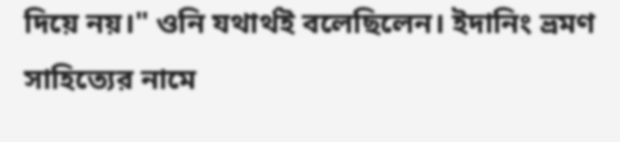দিয়ে নয়।" ওনি যথার্থই বলেছিলেন। ইদানিং ভ্রমণ সাহিত্যের নামে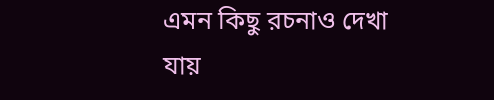এমন কিছু রচনাও দেখা যায়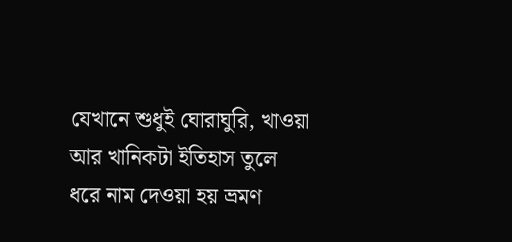যেখানে শুধুই ঘোরাঘুরি, খাওয়া আর খানিকটা ইতিহাস তুলে ধরে নাম দেওয়া হয় ভ্রমণ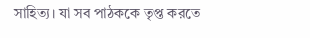সাহিত্য। যা সব পাঠককে তৃপ্ত করতে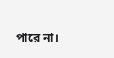পারে না।